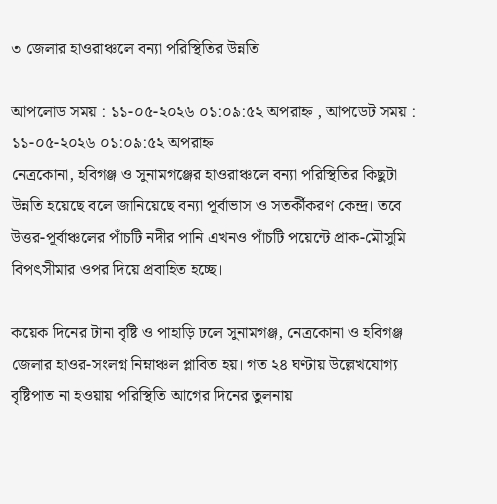৩ জেলার হাওরাঞ্চলে বন্যা পরিস্থিতির উন্নতি

আপলোড সময় : ১১-০৫-২০২৬ ০১:০৯:৫২ অপরাহ্ন , আপডেট সময় : ১১-০৫-২০২৬ ০১:০৯:৫২ অপরাহ্ন
নেত্রকোনা, হবিগঞ্জ ও সুনামগঞ্জের হাওরাঞ্চলে বন্যা পরিস্থিতির কিছুটা উন্নতি হয়েছে বলে জানিয়েছে বন্যা পূর্বাভাস ও সতর্কীকরণ কেন্দ্র। তবে উত্তর-পূর্বাঞ্চলের পাঁচটি নদীর পানি এখনও পাঁচটি পয়েন্টে প্রাক-মৌসুমি বিপৎসীমার ওপর দিয়ে প্রবাহিত হচ্ছে।

কয়েক দিনের টানা বৃষ্টি ও পাহাড়ি ঢলে সুনামগঞ্জ, নেত্রকোনা ও হবিগঞ্জ জেলার হাওর-সংলগ্ন নিম্নাঞ্চল প্লাবিত হয়। গত ২৪ ঘণ্টায় উল্লেখযোগ্য বৃষ্টিপাত না হওয়ায় পরিস্থিতি আগের দিনের তুলনায়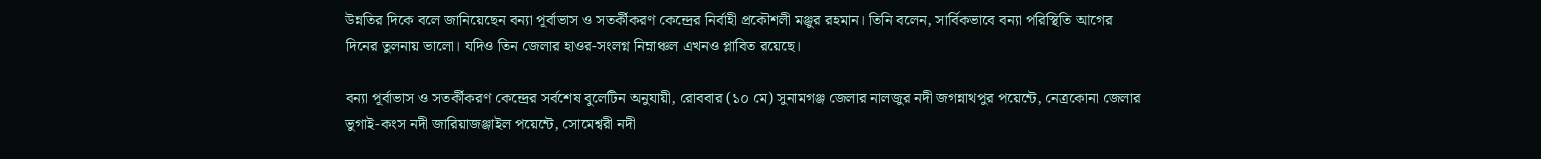উন্নতির দিকে বলে জানিয়েছেন বন্যা পূর্বাভাস ও সতর্কীকরণ কেন্দ্রের নির্বাহী প্রকৌশলী মঞ্জুর রহমান। তিনি বলেন, সার্বিকভাবে বন্যা পরিস্থিতি আগের দিনের তুলনায় ভালো। যদিও তিন জেলার হাওর-সংলগ্ন নিম্নাঞ্চল এখনও প্লাবিত রয়েছে।

বন্যা পূর্বাভাস ও সতর্কীকরণ কেন্দ্রের সর্বশেষ বুলেটিন অনুযায়ী, রোববার (১০ মে) সুনামগঞ্জ জেলার নালজুর নদী জগন্নাথপুর পয়েন্টে, নেত্রকোনা জেলার ভুগাই-কংস নদী জারিয়াজঞ্জাইল পয়েন্টে, সোমেশ্বরী নদী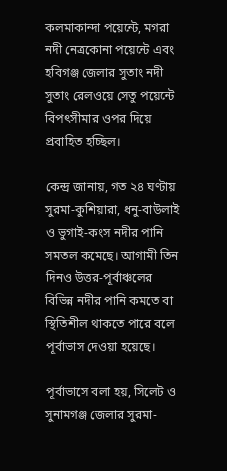কলমাকান্দা পয়েন্টে, মগরা নদী নেত্রকোনা পয়েন্টে এবং হবিগঞ্জ জেলার সুতাং নদী সুতাং রেলওয়ে সেতু পয়েন্টে বিপৎসীমার ওপর দিয়ে প্রবাহিত হচ্ছিল।

কেন্দ্র জানায়, গত ২৪ ঘণ্টায় সুরমা-কুশিয়ারা, ধনু-বাউলাই ও ভুগাই-কংস নদীর পানি সমতল কমেছে। আগামী তিন দিনও উত্তর-পূর্বাঞ্চলের বিভিন্ন নদীর পানি কমতে বা স্থিতিশীল থাকতে পারে বলে পূর্বাভাস দেওয়া হয়েছে।

পূর্বাভাসে বলা হয়, সিলেট ও সুনামগঞ্জ জেলার সুরমা-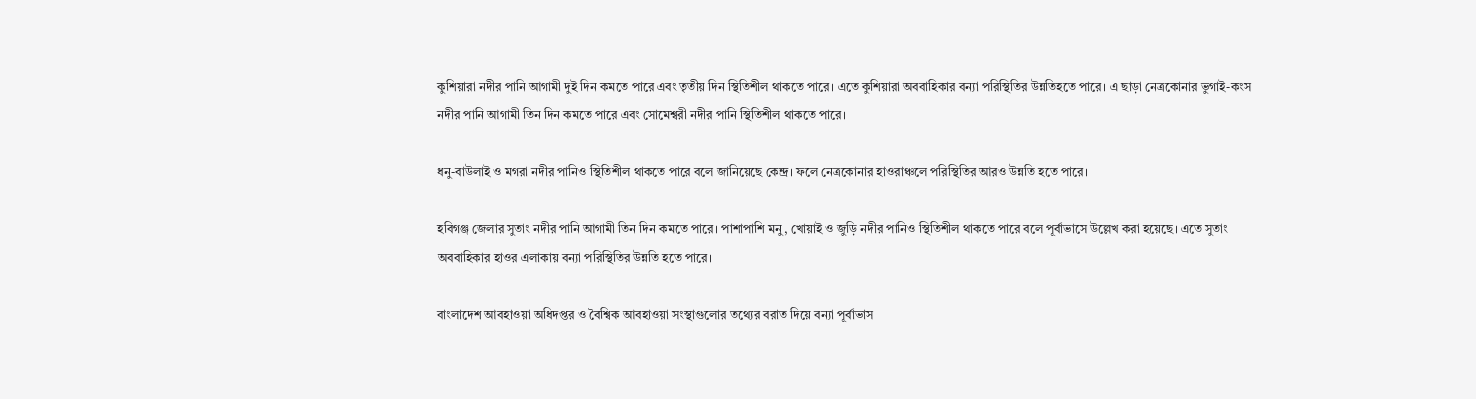কুশিয়ারা নদীর পানি আগামী দুই দিন কমতে পারে এবং তৃতীয় দিন স্থিতিশীল থাকতে পারে। এতে কুশিয়ারা অববাহিকার বন্যা পরিস্থিতির উন্নতিহতে পারে। এ ছাড়া নেত্রকোনার ভুগাই-কংস নদীর পানি আগামী তিন দিন কমতে পারে এবং সোমেশ্বরী নদীর পানি স্থিতিশীল থাকতে পারে।

ধনু-বাউলাই ও মগরা নদীর পানিও স্থিতিশীল থাকতে পারে বলে জানিয়েছে কেন্দ্র। ফলে নেত্রকোনার হাওরাঞ্চলে পরিস্থিতির আরও উন্নতি হতে পারে।

হবিগঞ্জ জেলার সুতাং নদীর পানি আগামী তিন দিন কমতে পারে। পাশাপাশি মনু, খোয়াই ও জুড়ি নদীর পানিও স্থিতিশীল থাকতে পারে বলে পূর্বাভাসে উল্লেখ করা হয়েছে। এতে সুতাং অববাহিকার হাওর এলাকায় বন্যা পরিস্থিতির উন্নতি হতে পারে।

বাংলাদেশ আবহাওয়া অধিদপ্তর ও বৈশ্বিক আবহাওয়া সংস্থাগুলোর তথ্যের বরাত দিয়ে বন্যা পূর্বাভাস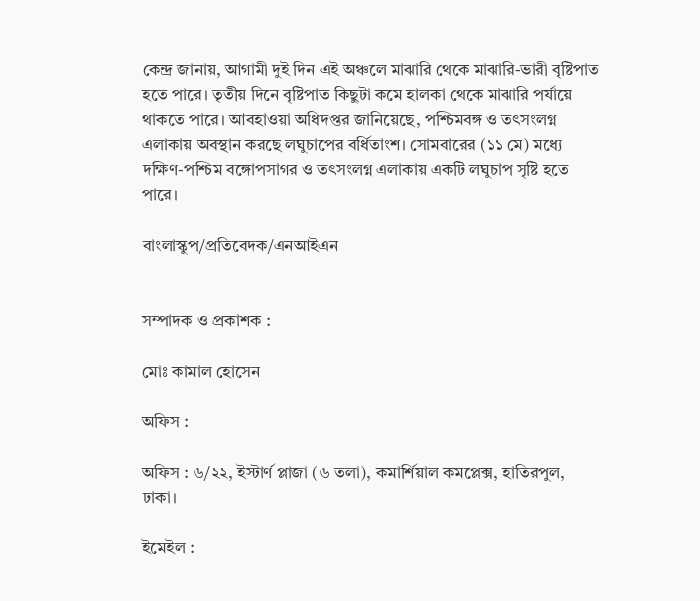কেন্দ্র জানায়, আগামী দুই দিন এই অঞ্চলে মাঝারি থেকে মাঝারি-ভারী বৃষ্টিপাত হতে পারে। তৃতীয় দিনে বৃষ্টিপাত কিছুটা কমে হালকা থেকে মাঝারি পর্যায়ে থাকতে পারে। আবহাওয়া অধিদপ্তর জানিয়েছে, পশ্চিমবঙ্গ ও তৎসংলগ্ন এলাকায় অবস্থান করছে লঘুচাপের বর্ধিতাংশ। সোমবারের (১১ মে) মধ্যে দক্ষিণ-পশ্চিম বঙ্গোপসাগর ও তৎসংলগ্ন এলাকায় একটি লঘুচাপ সৃষ্টি হতে পারে।

বাংলাস্কুপ/প্রতিবেদক/এনআইএন


সম্পাদক ও প্রকাশক :

মোঃ কামাল হোসেন

অফিস :

অফিস : ৬/২২, ইস্টার্ণ প্লাজা (৬ তলা), কমার্শিয়াল কমপ্লেক্স, হাতিরপুল, ঢাকা।

ইমেইল :